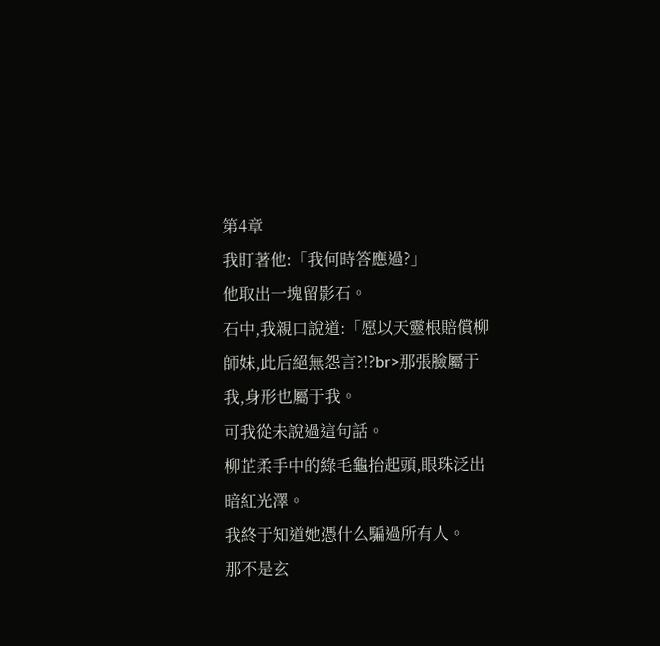第4章
我盯著他:「我何時答應過?」
他取出一塊留影石。
石中,我親口說道:「愿以天靈根賠償柳師妹,此后絕無怨言?!?br>那張臉屬于我,身形也屬于我。
可我從未說過這句話。
柳芷柔手中的綠毛龜抬起頭,眼珠泛出暗紅光澤。
我終于知道她憑什么騙過所有人。
那不是玄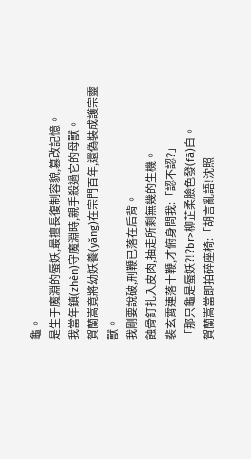龜。
是生于魔淵的蜃妖,最擅長復制容貌,篡改記憶。
我當年鎮(zhèn)守魔淵時,親手殺過它的母獸。
賀蘭嵩竟將幼妖養(yǎng)在宗門百年,還偽裝成護宗靈獸。
我剛要說破,刑鞭已落在后背。
蝕骨釘扎入皮肉,抽走所剩無幾的生機。
裴玄霄連落十鞭,才俯身問我:「認不認?」
「那只龜是蜃妖?!?br>柳芷柔臉色發(fā)白。
賀蘭嵩當即拍碎座椅:「胡言亂語!沈照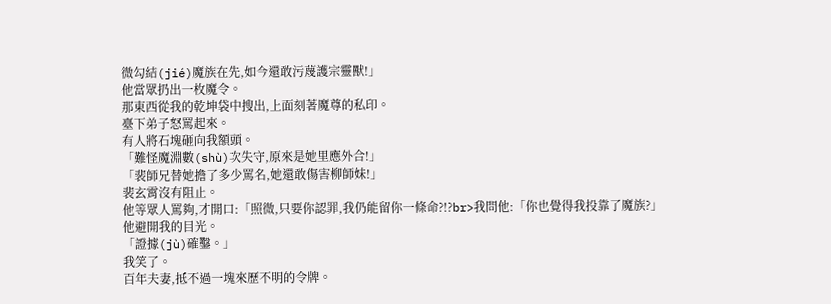微勾結(jié)魔族在先,如今還敢污蔑護宗靈獸!」
他當眾扔出一枚魔令。
那東西從我的乾坤袋中搜出,上面刻著魔尊的私印。
臺下弟子怒罵起來。
有人將石塊砸向我額頭。
「難怪魔淵數(shù)次失守,原來是她里應外合!」
「裴師兄替她擔了多少罵名,她還敢傷害柳師妹!」
裴玄霄沒有阻止。
他等眾人罵夠,才開口:「照微,只要你認罪,我仍能留你一條命?!?br>我問他:「你也覺得我投靠了魔族?」
他避開我的目光。
「證據(jù)確鑿。」
我笑了。
百年夫妻,抵不過一塊來歷不明的令牌。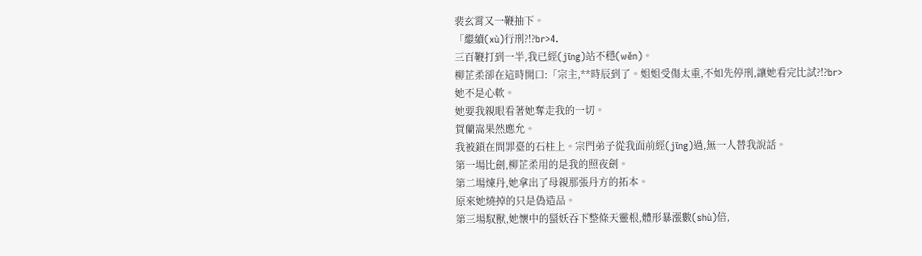裴玄霄又一鞭抽下。
「繼續(xù)行刑?!?br>4.
三百鞭打到一半,我已經(jīng)站不穩(wěn)。
柳芷柔卻在這時開口:「宗主,**時辰到了。姐姐受傷太重,不如先停刑,讓她看完比試?!?br>她不是心軟。
她要我親眼看著她奪走我的一切。
賀蘭嵩果然應允。
我被鎖在問罪臺的石柱上。宗門弟子從我面前經(jīng)過,無一人替我說話。
第一場比劍,柳芷柔用的是我的照夜劍。
第二場煉丹,她拿出了母親那張丹方的拓本。
原來她燒掉的只是偽造品。
第三場馭獸,她懷中的蜃妖吞下整條天靈根,體形暴漲數(shù)倍,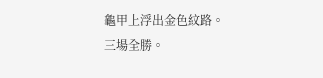龜甲上浮出金色紋路。
三場全勝。